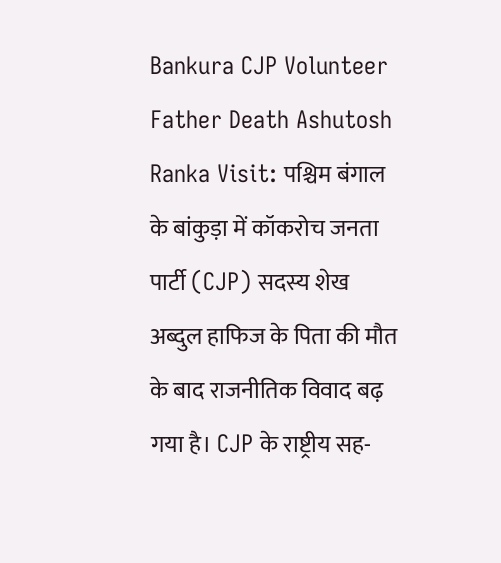Bankura CJP Volunteer Father Death Ashutosh Ranka Visit: पश्चिम बंगाल के बांकुड़ा में कॉकरोच जनता पार्टी (CJP) सदस्य शेख अब्दुल हाफिज के पिता की मौत के बाद राजनीतिक विवाद बढ़ गया है। CJP के राष्ट्रीय सह-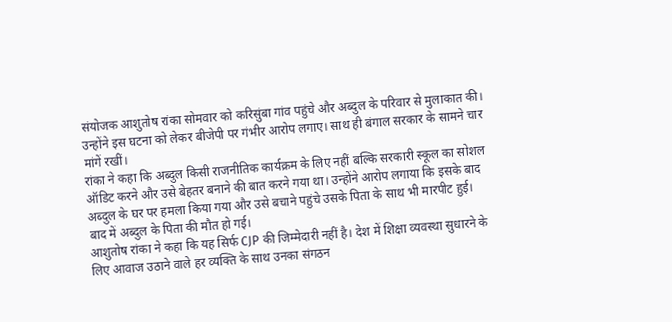संयोजक आशुतोष रांका सोमवार को करिसुंबा गांव पहुंचे और अब्दुल के परिवार से मुलाकात की। उन्होंने इस घटना को लेकर बीजेपी पर गंभीर आरोप लगाए। साथ ही बंगाल सरकार के सामने चार मांगें रखीं।
रांका ने कहा कि अब्दुल किसी राजनीतिक कार्यक्रम के लिए नहीं बल्कि सरकारी स्कूल का सोशल ऑडिट करने और उसे बेहतर बनाने की बात करने गया था। उन्होंने आरोप लगाया कि इसके बाद अब्दुल के घर पर हमला किया गया और उसे बचाने पहुंचे उसके पिता के साथ भी मारपीट हुई। बाद में अब्दुल के पिता की मौत हो गई।
आशुतोष रांका ने कहा कि यह सिर्फ CJP की जिम्मेदारी नहीं है। देश में शिक्षा व्यवस्था सुधारने के लिए आवाज उठाने वाले हर व्यक्ति के साथ उनका संगठन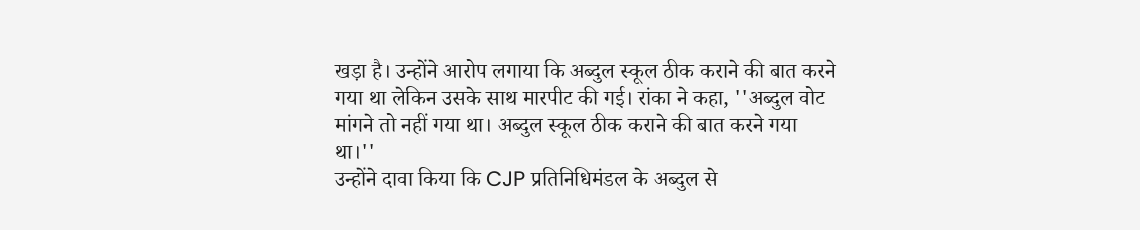खड़ा है। उन्होंने आरोप लगाया कि अब्दुल स्कूल ठीक कराने की बात करने गया था लेकिन उसके साथ मारपीट की गई। रांका ने कहा, ''अब्दुल वोट मांगने तो नहीं गया था। अब्दुल स्कूल ठीक कराने की बात करने गया था।''
उन्होंने दावा किया कि CJP प्रतिनिधिमंडल के अब्दुल से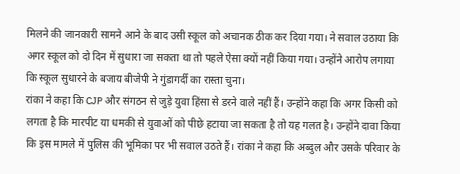मिलने की जानकारी सामने आने के बाद उसी स्कूल को अचानक ठीक कर दिया गया। ने सवाल उठाया कि अगर स्कूल को दो दिन में सुधारा जा सकता था तो पहले ऐसा क्यों नहीं किया गया। उन्होंने आरोप लगाया कि स्कूल सुधारने के बजाय बीजेपी ने गुंडागर्दी का रास्ता चुना।
रांका ने कहा कि CJP और संगठन से जुड़े युवा हिंसा से डरने वाले नहीं हैं। उन्होंने कहा कि अगर किसी को लगता है कि मारपीट या धमकी से युवाओं को पीछे हटाया जा सकता है तो यह गलत है। उन्होंने दावा किया कि इस मामले में पुलिस की भूमिका पर भी सवाल उठते हैं। रांका ने कहा कि अब्दुल और उसके परिवार के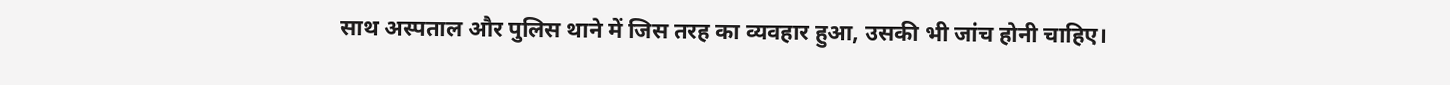साथ अस्पताल और पुलिस थाने में जिस तरह का व्यवहार हुआ, उसकी भी जांच होनी चाहिए।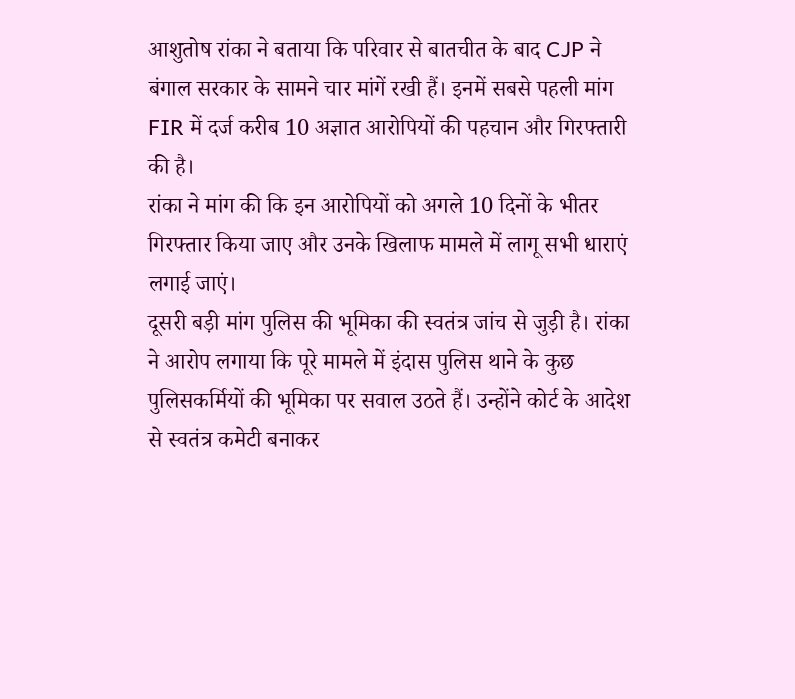आशुतोष रांका ने बताया कि परिवार से बातचीत के बाद CJP ने बंगाल सरकार के सामने चार मांगें रखी हैं। इनमें सबसे पहली मांग FIR में दर्ज करीब 10 अज्ञात आरोपियों की पहचान और गिरफ्तारी की है।
रांका ने मांग की कि इन आरोपियों को अगले 10 दिनों के भीतर गिरफ्तार किया जाए और उनके खिलाफ मामले में लागू सभी धाराएं लगाई जाएं।
दूसरी बड़ी मांग पुलिस की भूमिका की स्वतंत्र जांच से जुड़ी है। रांका ने आरोप लगाया कि पूरे मामले में इंदास पुलिस थाने के कुछ पुलिसकर्मियों की भूमिका पर सवाल उठते हैं। उन्होंने कोर्ट के आदेश से स्वतंत्र कमेटी बनाकर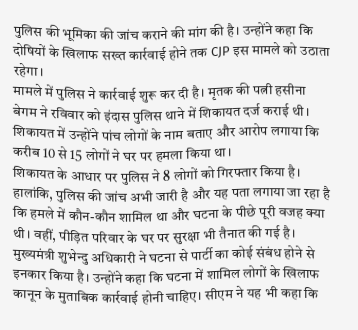पुलिस की भूमिका की जांच कराने की मांग की है। उन्होंने कहा कि दोषियों के खिलाफ सख्त कार्रवाई होने तक CJP इस मामले को उठाता रहेगा।
मामले में पुलिस ने कार्रवाई शुरू कर दी है। मृतक की पत्नी हसीना बेगम ने रविवार को इंदास पुलिस थाने में शिकायत दर्ज कराई थी। शिकायत में उन्होंने पांच लोगों के नाम बताए और आरोप लगाया कि करीब 10 से 15 लोगों ने घर पर हमला किया था।
शिकायत के आधार पर पुलिस ने 8 लोगों को गिरफ्तार किया है। हालांकि, पुलिस की जांच अभी जारी है और यह पता लगाया जा रहा है कि हमले में कौन-कौन शामिल था और घटना के पीछे पूरी वजह क्या थी। वहीं, पीड़ित परिवार के घर पर सुरक्षा भी तैनात की गई है।
मुख्यमंत्री शुभेन्दु अधिकारी ने घटना से पार्टी का कोई संबंध होने से इनकार किया है। उन्होंने कहा कि घटना में शामिल लोगों के खिलाफ कानून के मुताबिक कार्रवाई होनी चाहिए। सीएम ने यह भी कहा कि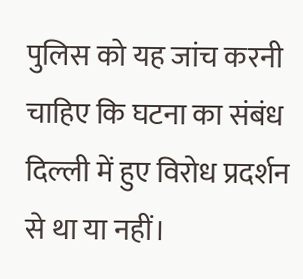पुलिस को यह जांच करनी चाहिए कि घटना का संबंध दिल्ली में हुए विरोध प्रदर्शन से था या नहीं।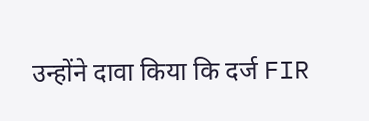उन्होंने दावा किया कि दर्ज FIR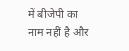में बीजेपी का नाम नहीं है और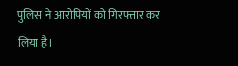पुलिस ने आरोपियों को गिरफ्तार कर लिया है।